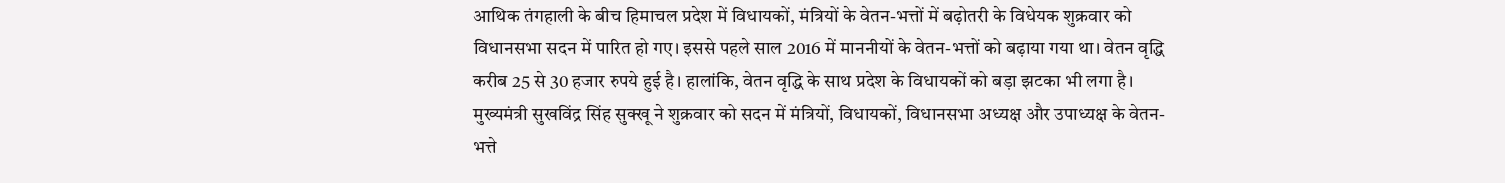आथिक तंगहाली के बीच हिमाचल प्रदेश में विधायकों, मंत्रियों के वेतन-भत्तों में बढ़ोतरी के विधेयक शुक्रवार को विधानसभा सदन में पारित हो गए। इससे पहले साल 2016 में माननीयों के वेतन-भत्तों को बढ़ाया गया था। वेतन वृद्धि करीब 25 से 30 हजार रुपये हुई है। हालांकि, वेतन वृद्धि के साथ प्रदेश के विधायकों को बड़ा झटका भी लगा है। मुख्यमंत्री सुखविंद्र सिंह सुक्खू ने शुक्रवार को सदन में मंत्रियों, विधायकों, विधानसभा अध्यक्ष और उपाध्यक्ष के वेतन-भत्ते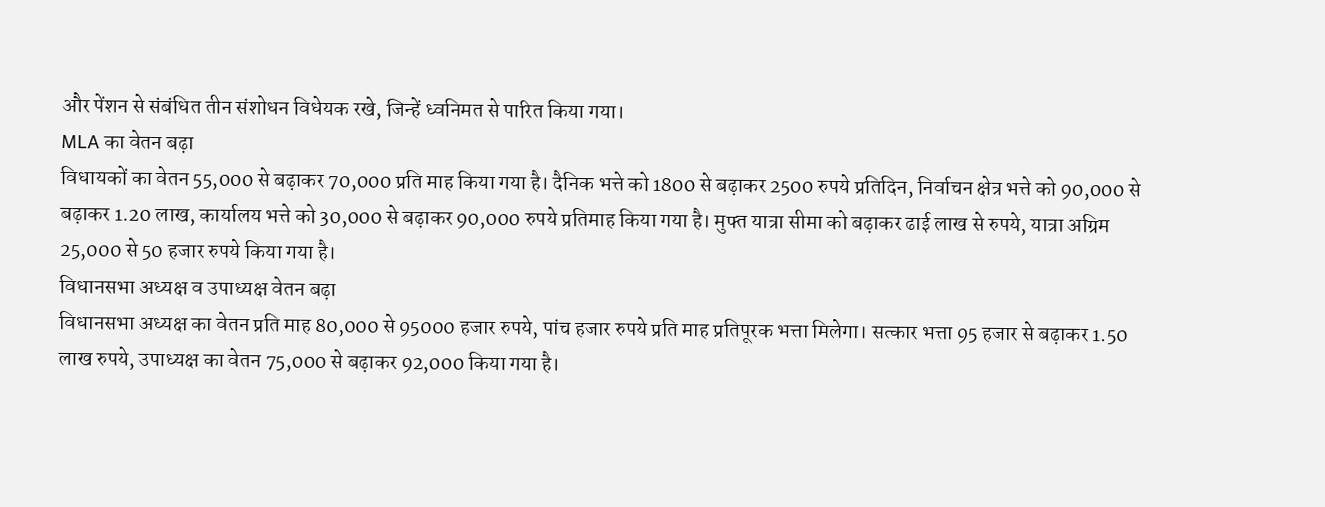और पेंशन से संबंधित तीन संशोधन विधेयक रखे, जिन्हें ध्वनिमत से पारित किया गया।
MLA का वेतन बढ़ा
विधायकों का वेतन 55,000 से बढ़ाकर 70,000 प्रति माह किया गया है। दैनिक भत्ते को 1800 से बढ़ाकर 2500 रुपये प्रतिदिन, निर्वाचन क्षेत्र भत्ते को 90,000 से बढ़ाकर 1.20 लाख, कार्यालय भत्ते को 30,000 से बढ़ाकर 90,000 रुपये प्रतिमाह किया गया है। मुफ्त यात्रा सीमा को बढ़ाकर ढाई लाख से रुपये, यात्रा अग्रिम 25,000 से 50 हजार रुपये किया गया है।
विधानसभा अध्यक्ष व उपाध्यक्ष वेतन बढ़ा
विधानसभा अध्यक्ष का वेतन प्रति माह 80,000 से 95000 हजार रुपये, पांच हजार रुपये प्रति माह प्रतिपूरक भत्ता मिलेगा। सत्कार भत्ता 95 हजार से बढ़ाकर 1.50 लाख रुपये, उपाध्यक्ष का वेतन 75,000 से बढ़ाकर 92,000 किया गया है।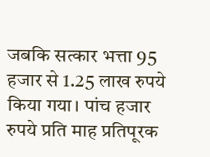जबकि सत्कार भत्ता 95 हजार से 1.25 लाख रुपये किया गया। पांच हजार रुपये प्रति माह प्रतिपूरक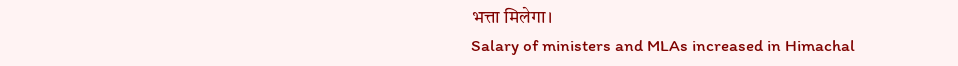भत्ता मिलेगा।
Salary of ministers and MLAs increased in Himachal